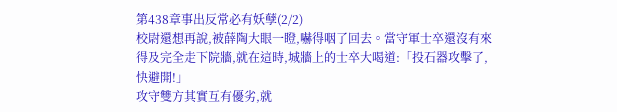第438章事出反常必有妖孽(2/2)
校尉還想再說,被薛陶大眼一瞪,嚇得咽了回去。當守軍士卒還沒有來得及完全走下院牆,就在這時,城牆上的士卒大喝道:「投石器攻擊了,快避開!」
攻守雙方其實互有優劣,就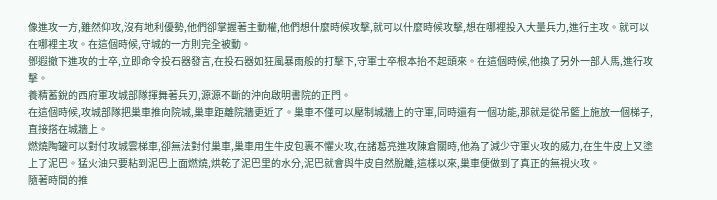像進攻一方,雖然仰攻,沒有地利優勢,他們卻掌握著主動權,他們想什麼時候攻擊,就可以什麼時候攻擊,想在哪裡投入大量兵力,進行主攻。就可以在哪裡主攻。在這個時候,守城的一方則完全被動。
鄧遐撤下進攻的士卒,立即命令投石器發言,在投石器如狂風暴雨般的打擊下,守軍士卒根本抬不起頭來。在這個時候,他換了另外一部人馬,進行攻擊。
養精蓄銳的西府軍攻城部隊揮舞著兵刃,源源不斷的沖向啟明書院的正門。
在這個時候,攻城部隊把巢車推向院城,巢車距離院牆更近了。巢車不僅可以壓制城牆上的守軍,同時還有一個功能,那就是從吊籃上施放一個梯子,直接搭在城牆上。
燃燒陶罐可以對付攻城雲梯車,卻無法對付巢車,巢車用生牛皮包裹不懼火攻,在諸葛亮進攻陳倉關時,他為了減少守軍火攻的威力,在生牛皮上又塗上了泥巴。猛火油只要粘到泥巴上面燃燒,烘乾了泥巴里的水分,泥巴就會與牛皮自然脫離,這樣以來,巢車便做到了真正的無視火攻。
隨著時間的推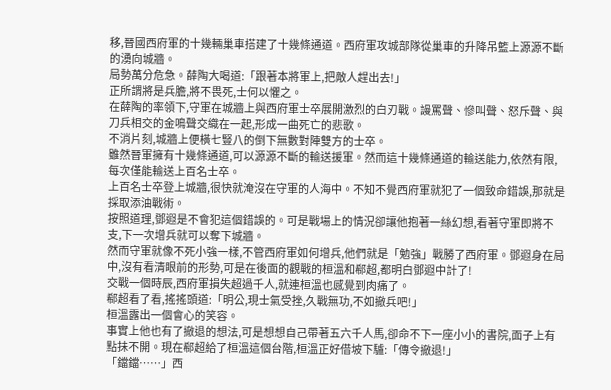移,晉國西府軍的十幾輛巢車搭建了十幾條通道。西府軍攻城部隊從巢車的升降吊籃上源源不斷的湧向城牆。
局勢萬分危急。薛陶大喝道:「跟著本將軍上,把敵人趕出去!」
正所謂將是兵膽,將不畏死,士何以懼之。
在薛陶的率領下,守軍在城牆上與西府軍士卒展開激烈的白刃戰。謾罵聲、慘叫聲、怒斥聲、與刀兵相交的金鳴聲交織在一起,形成一曲死亡的悲歌。
不消片刻,城牆上便橫七豎八的倒下無數對陣雙方的士卒。
雖然晉軍擁有十幾條通道,可以源源不斷的輸送援軍。然而這十幾條通道的輸送能力,依然有限,每次僅能輸送上百名士卒。
上百名士卒登上城牆,很快就淹沒在守軍的人海中。不知不覺西府軍就犯了一個致命錯誤,那就是採取添油戰術。
按照道理,鄧遐是不會犯這個錯誤的。可是戰場上的情況卻讓他抱著一絲幻想,看著守軍即將不支,下一次增兵就可以奪下城牆。
然而守軍就像不死小強一樣,不管西府軍如何增兵,他們就是「勉強」戰勝了西府軍。鄧遐身在局中,沒有看清眼前的形勢,可是在後面的觀戰的桓溫和郗超,都明白鄧遐中計了!
交戰一個時辰,西府軍損失超過千人,就連桓溫也感覺到肉痛了。
郗超看了看,搖搖頭道:「明公,現士氣受挫,久戰無功,不如撤兵吧!」
桓溫露出一個會心的笑容。
事實上他也有了撤退的想法,可是想想自己帶著五六千人馬,卻命不下一座小小的書院,面子上有點抺不開。現在郗超給了桓溫這個台階,桓溫正好借坡下驢:「傳令撤退!」
「鐺鐺……」西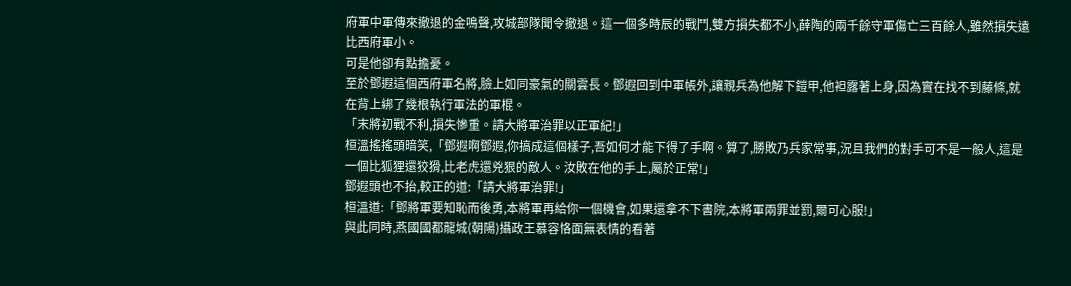府軍中軍傳來撤退的金鳴聲,攻城部隊聞令撤退。這一個多時辰的戰鬥,雙方損失都不小,薛陶的兩千餘守軍傷亡三百餘人,雖然損失遠比西府軍小。
可是他卻有點擔憂。
至於鄧遐這個西府軍名將,臉上如同豪氣的關雲長。鄧遐回到中軍帳外,讓親兵為他解下鎧甲,他袒露著上身,因為實在找不到藤條,就在背上綁了幾根執行軍法的軍棍。
「末將初戰不利,損失慘重。請大將軍治罪以正軍紀!」
桓溫搖搖頭暗笑,「鄧遐啊鄧遐,你搞成這個樣子,吾如何才能下得了手啊。算了,勝敗乃兵家常事,況且我們的對手可不是一般人,這是一個比狐狸還狡猾,比老虎還兇狠的敵人。汝敗在他的手上,屬於正常!」
鄧遐頭也不抬,較正的道:「請大將軍治罪!」
桓溫道:「鄧將軍要知恥而後勇,本將軍再給你一個機會,如果還拿不下書院,本將軍兩罪並罰,爾可心服!」
與此同時,燕國國都龍城(朝陽)攝政王慕容恪面無表情的看著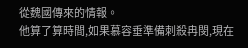從魏國傳來的情報。
他算了算時間,如果慕容垂準備刺殺冉閔,現在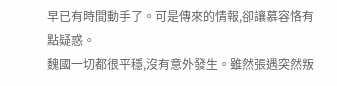早已有時間動手了。可是傳來的情報,卻讓慕容恪有點疑惑。
魏國一切都很平穩,沒有意外發生。雖然張遇突然叛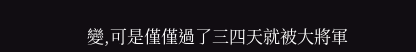變,可是僅僅過了三四天就被大將軍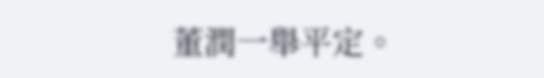董潤一舉平定。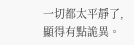一切都太平靜了,顯得有點詭異。